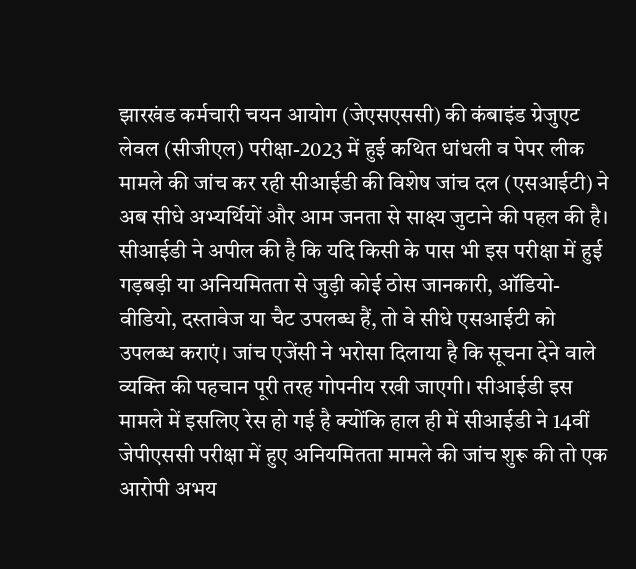झारखंड कर्मचारी चयन आयोग (जेएसएससी) की कंबाइंड ग्रेजुएट लेवल (सीजीएल) परीक्षा-2023 में हुई कथित धांधली व पेपर लीक मामले की जांच कर रही सीआईडी की विशेष जांच दल (एसआईटी) ने अब सीधे अभ्यर्थियों और आम जनता से साक्ष्य जुटाने की पहल की है। सीआईडी ने अपील की है कि यदि किसी के पास भी इस परीक्षा में हुई गड़बड़ी या अनियमितता से जुड़ी कोई ठोस जानकारी, ऑडियो-वीडियो, दस्तावेज या चैट उपलब्ध हैं, तो वे सीधे एसआईटी को उपलब्ध कराएं। जांच एजेंसी ने भरोसा दिलाया है कि सूचना देने वाले व्यक्ति की पहचान पूरी तरह गोपनीय रखी जाएगी। सीआईडी इस मामले में इसलिए रेस हो गई है क्योंकि हाल ही में सीआईडी ने 14वीं जेपीएससी परीक्षा में हुए अनियमितता मामले की जांच शुरू की तो एक आरोपी अभय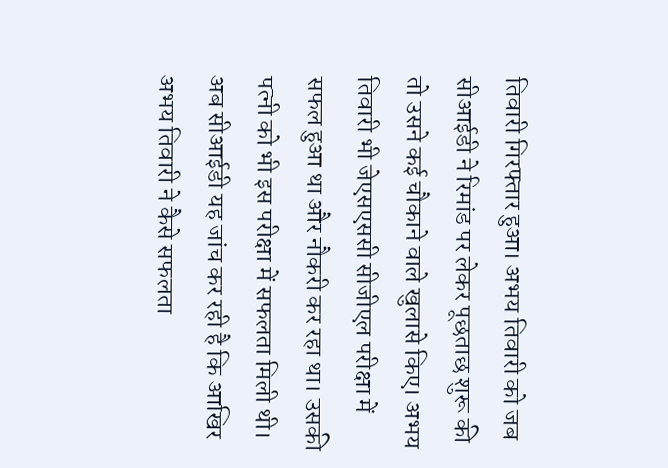तिवारी गिरफ्तार हुआ। अभय तिवारी को जब सीआईडी ने रिमांड पर लेकर पूछताछ शुरू की तो उसने कई चौकाने वाले खुलासे किए। अभय तिवारी भी जेएसएससी सीजीएल परीक्षा में सफल हुआ था और नौकरी कर रहा था। उसकी पत्नी को भी इस परीक्षा में सफलता मिली थी। अब सीआईडी यह जांच कर रही है कि आखिर अभय तिवारी ने कैसे सफलता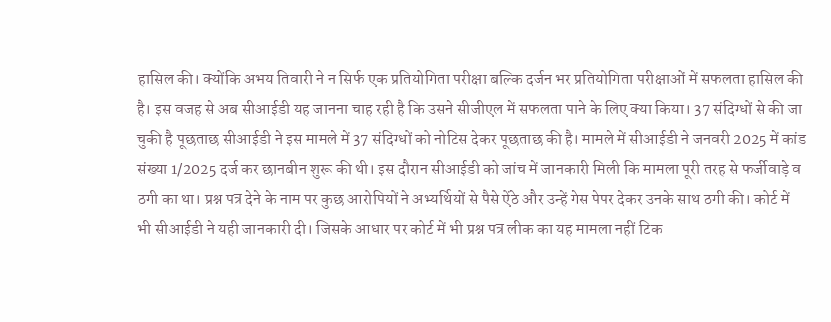हासिल की। क्योंकि अभय तिवारी ने न सिर्फ एक प्रतियोगिता परीक्षा बल्कि दर्जन भर प्रतियोगिता परीक्षाओं में सफलता हासिल की है। इस वजह से अब सीआईडी यह जानना चाह रही है कि उसने सीजीएल में सफलता पाने के लिए क्या किया। 37 संदिग्धों से की जा चुकी है पूछताछ सीआईडी ने इस मामले में 37 संदिग्धों को नोटिस देकर पूछताछ की है। मामले में सीआईडी ने जनवरी 2025 में कांड संख्या 1/2025 दर्ज कर छानबीन शुरू की थी। इस दौरान सीआईडी को जांच में जानकारी मिली कि मामला पूरी तरह से फर्जीवाड़े व ठगी का था। प्रश्न पत्र देने के नाम पर कुछ आरोपियों ने अभ्यर्थियों से पैसे ऐंठे और उन्हें गेस पेपर देकर उनके साथ ठगी की। कोर्ट में भी सीआईडी ने यही जानकारी दी। जिसके आधार पर कोर्ट में भी प्रश्न पत्र लीक का यह मामला नहीं टिक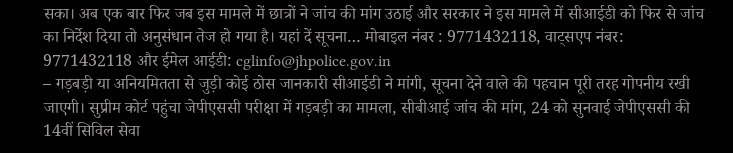सका। अब एक बार फिर जब इस मामले में छात्रों ने जांच की मांग उठाई और सरकार ने इस मामले में सीआईडी को फिर से जांच का निर्देश दिया तो अनुसंधान तेज हो गया है। यहां दें सूचना… मोबाइल नंबर : 9771432118, वाट्सएप नंबर: 9771432118 और ईमेल आईडी: cglinfo@jhpolice.gov.in
– गड़बड़ी या अनियमितता से जुड़ी कोई ठोस जानकारी सीआईडी ने मांगी, सूचना देने वाले की पहचान पूरी तरह गोपनीय रखी जाएगी। सुप्रीम कोर्ट पहुंचा जेपीएससी परीक्षा में गड़बड़ी का मामला, सीबीआई जांच की मांग, 24 को सुनवाई जेपीएससी की 14वीं सिविल सेवा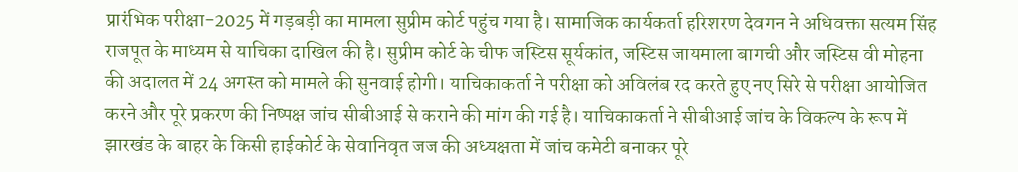प्रारंभिक परीक्षा-2025 में गड़बड़ी का मामला सुप्रीम कोर्ट पहुंच गया है। सामाजिक कार्यकर्ता हरिशरण देवगन ने अधिवक्ता सत्यम सिंह राजपूत के माध्यम से याचिका दाखिल की है। सुप्रीम कोर्ट के चीफ जस्टिस सूर्यकांत, जस्टिस जायमाला बागची और जस्टिस वी मोहना की अदालत में 24 अगस्त को मामले की सुनवाई होगी। याचिकाकर्ता ने परीक्षा को अविलंब रद करते हुए नए सिरे से परीक्षा आयोजित करने और पूरे प्रकरण की निष्पक्ष जांच सीबीआई से कराने की मांग की गई है। याचिकाकर्ता ने सीबीआई जांच के विकल्प के रूप में झारखंड के बाहर के किसी हाईकोर्ट के सेवानिवृत जज की अध्यक्षता में जांच कमेटी बनाकर पूरे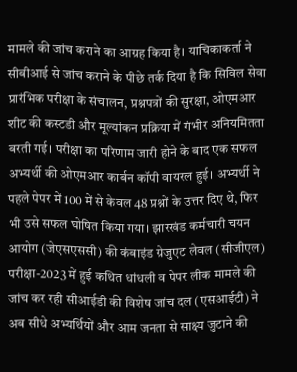मामले की जांच कराने का आग्रह किया है। याचिकाकर्ता ने सीबीआई से जांच कराने के पीछे तर्क दिया है कि सिविल सेवा प्रारंभिक परीक्षा के संचालन, प्रश्नपत्रों की सुरक्षा, ओएमआर शीट की कस्टडी और मूल्यांकन प्रक्रिया में गंभीर अनियमितता बरती गई। परीक्षा का परिणाम जारी होने के बाद एक सफल अभ्यर्थी की ओएमआर कार्बन कॉपी वायरल हुई। अभ्यर्थी ने पहले पेपर में 100 में से केवल 48 प्रश्नों के उत्तर दिए थे, फिर भी उसे सफल घोषित किया गया। झारखंड कर्मचारी चयन आयोग (जेएसएससी) की कंबाइंड ग्रेजुएट लेवल (सीजीएल) परीक्षा-2023 में हुई कथित धांधली व पेपर लीक मामले की जांच कर रही सीआईडी की विशेष जांच दल (एसआईटी) ने अब सीधे अभ्यर्थियों और आम जनता से साक्ष्य जुटाने की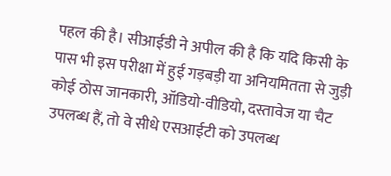पहल की है। सीआईडी ने अपील की है कि यदि किसी के पास भी इस परीक्षा में हुई गड़बड़ी या अनियमितता से जुड़ी कोई ठोस जानकारी, ऑडियो-वीडियो, दस्तावेज या चैट उपलब्ध हैं, तो वे सीधे एसआईटी को उपलब्ध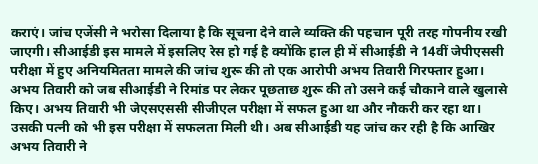कराएं। जांच एजेंसी ने भरोसा दिलाया है कि सूचना देने वाले व्यक्ति की पहचान पूरी तरह गोपनीय रखी जाएगी। सीआईडी इस मामले में इसलिए रेस हो गई है क्योंकि हाल ही में सीआईडी ने 14वीं जेपीएससी परीक्षा में हुए अनियमितता मामले की जांच शुरू की तो एक आरोपी अभय तिवारी गिरफ्तार हुआ। अभय तिवारी को जब सीआईडी ने रिमांड पर लेकर पूछताछ शुरू की तो उसने कई चौकाने वाले खुलासे किए। अभय तिवारी भी जेएसएससी सीजीएल परीक्षा में सफल हुआ था और नौकरी कर रहा था। उसकी पत्नी को भी इस परीक्षा में सफलता मिली थी। अब सीआईडी यह जांच कर रही है कि आखिर अभय तिवारी ने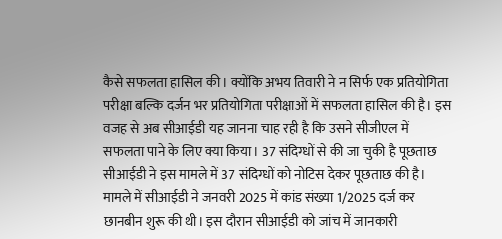कैसे सफलता हासिल की। क्योंकि अभय तिवारी ने न सिर्फ एक प्रतियोगिता परीक्षा बल्कि दर्जन भर प्रतियोगिता परीक्षाओं में सफलता हासिल की है। इस वजह से अब सीआईडी यह जानना चाह रही है कि उसने सीजीएल में सफलता पाने के लिए क्या किया। 37 संदिग्धों से की जा चुकी है पूछताछ सीआईडी ने इस मामले में 37 संदिग्धों को नोटिस देकर पूछताछ की है। मामले में सीआईडी ने जनवरी 2025 में कांड संख्या 1/2025 दर्ज कर छानबीन शुरू की थी। इस दौरान सीआईडी को जांच में जानकारी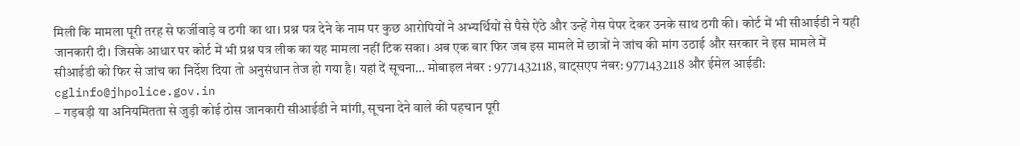मिली कि मामला पूरी तरह से फर्जीवाड़े व ठगी का था। प्रश्न पत्र देने के नाम पर कुछ आरोपियों ने अभ्यर्थियों से पैसे ऐंठे और उन्हें गेस पेपर देकर उनके साथ ठगी की। कोर्ट में भी सीआईडी ने यही जानकारी दी। जिसके आधार पर कोर्ट में भी प्रश्न पत्र लीक का यह मामला नहीं टिक सका। अब एक बार फिर जब इस मामले में छात्रों ने जांच की मांग उठाई और सरकार ने इस मामले में सीआईडी को फिर से जांच का निर्देश दिया तो अनुसंधान तेज हो गया है। यहां दें सूचना… मोबाइल नंबर : 9771432118, वाट्सएप नंबर: 9771432118 और ईमेल आईडी: cglinfo@jhpolice.gov.in
– गड़बड़ी या अनियमितता से जुड़ी कोई ठोस जानकारी सीआईडी ने मांगी, सूचना देने वाले की पहचान पूरी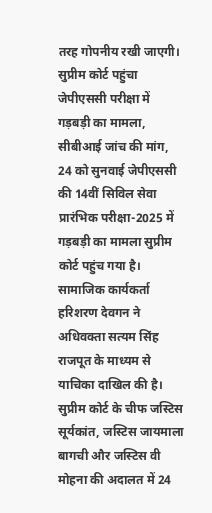तरह गोपनीय रखी जाएगी। सुप्रीम कोर्ट पहुंचा जेपीएससी परीक्षा में गड़बड़ी का मामला, सीबीआई जांच की मांग, 24 को सुनवाई जेपीएससी की 14वीं सिविल सेवा प्रारंभिक परीक्षा-2025 में गड़बड़ी का मामला सुप्रीम कोर्ट पहुंच गया है। सामाजिक कार्यकर्ता हरिशरण देवगन ने अधिवक्ता सत्यम सिंह राजपूत के माध्यम से याचिका दाखिल की है। सुप्रीम कोर्ट के चीफ जस्टिस सूर्यकांत, जस्टिस जायमाला बागची और जस्टिस वी मोहना की अदालत में 24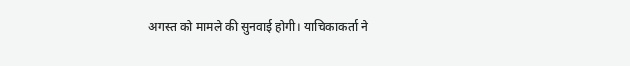अगस्त को मामले की सुनवाई होगी। याचिकाकर्ता ने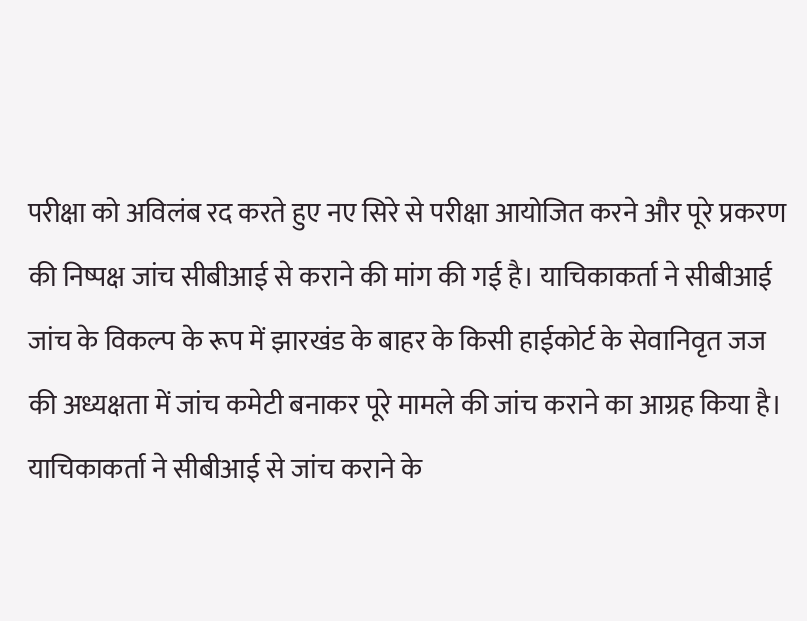परीक्षा को अविलंब रद करते हुए नए सिरे से परीक्षा आयोजित करने और पूरे प्रकरण की निष्पक्ष जांच सीबीआई से कराने की मांग की गई है। याचिकाकर्ता ने सीबीआई जांच के विकल्प के रूप में झारखंड के बाहर के किसी हाईकोर्ट के सेवानिवृत जज की अध्यक्षता में जांच कमेटी बनाकर पूरे मामले की जांच कराने का आग्रह किया है। याचिकाकर्ता ने सीबीआई से जांच कराने के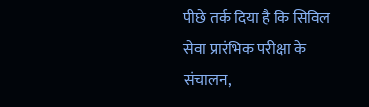पीछे तर्क दिया है कि सिविल सेवा प्रारंभिक परीक्षा के संचालन,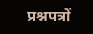प्रश्नपत्रों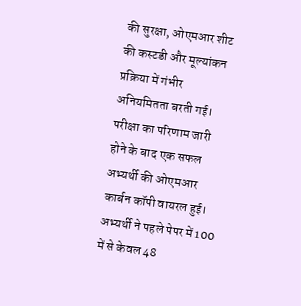की सुरक्षा, ओएमआर शीट की कस्टडी और मूल्यांकन प्रक्रिया में गंभीर अनियमितता बरती गई। परीक्षा का परिणाम जारी होने के बाद एक सफल अभ्यर्थी की ओएमआर कार्बन कॉपी वायरल हुई। अभ्यर्थी ने पहले पेपर में 100 में से केवल 48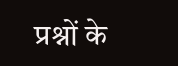प्रश्नों के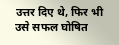उत्तर दिए थे, फिर भी उसे सफल घोषित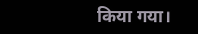किया गया।